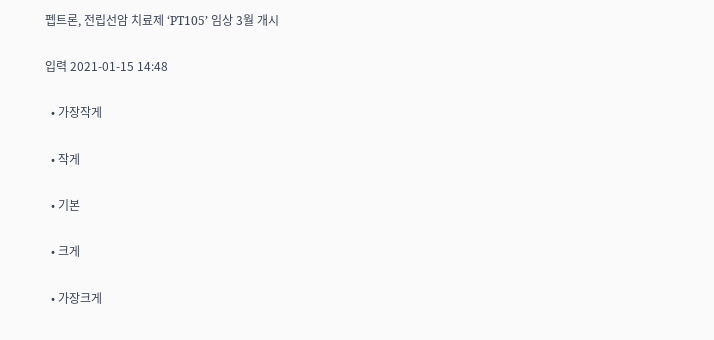펩트론, 전립선암 치료제 ‘PT105’ 임상 3월 개시

입력 2021-01-15 14:48

  • 가장작게

  • 작게

  • 기본

  • 크게

  • 가장크게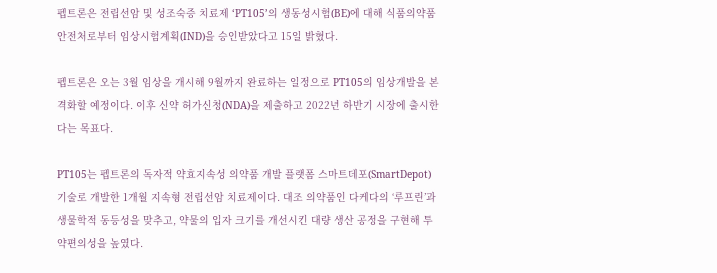펩트론은 전립선암 및 성조숙증 치료제 ‘PT105’의 생동성시험(BE)에 대해 식품의약품안전처로부터 임상시험계획(IND)을 승인받았다고 15일 밝혔다.

펩트론은 오는 3월 임상을 개시해 9월까지 완료하는 일정으로 PT105의 임상개발을 본격화할 예정이다. 이후 신약 허가신청(NDA)을 제출하고 2022년 하반기 시장에 출시한다는 목표다.

PT105는 펩트론의 독자적 약효지속성 의약품 개발 플랫폼 스마트데포(SmartDepot) 기술로 개발한 1개월 지속형 전립선암 치료제이다. 대조 의약품인 다케다의 ‘루프린’과 생물학적 동등성을 맞추고, 약물의 입자 크기를 개선시킨 대량 생산 공정을 구현해 투약편의성을 높였다.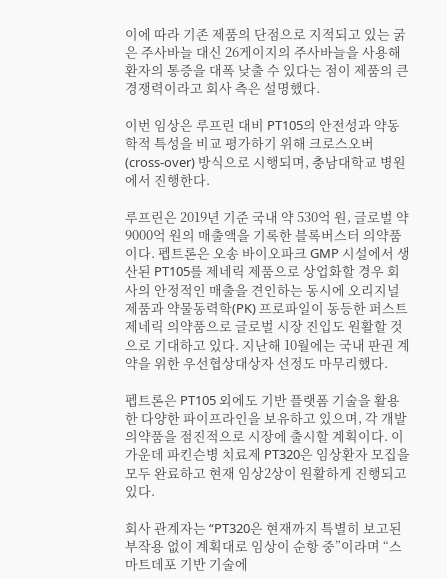이에 따라 기존 제품의 단점으로 지적되고 있는 굵은 주사바늘 대신 26게이지의 주사바늘을 사용해 환자의 통증을 대폭 낮출 수 있다는 점이 제품의 큰 경쟁력이라고 회사 측은 설명했다.

이번 임상은 루프린 대비 PT105의 안전성과 약동학적 특성을 비교 평가하기 위해 크로스오버(cross-over) 방식으로 시행되며, 충남대학교 병원에서 진행한다.

루프린은 2019년 기준 국내 약 530억 원, 글로벌 약 9000억 원의 매출액을 기록한 블록버스터 의약품이다. 펩트론은 오송 바이오파크 GMP 시설에서 생산된 PT105를 제네릭 제품으로 상업화할 경우 회사의 안정적인 매출을 견인하는 동시에 오리지널 제품과 약물동력학(PK) 프로파일이 동등한 퍼스트 제네릭 의약품으로 글로벌 시장 진입도 원활할 것으로 기대하고 있다. 지난해 10월에는 국내 판권 계약을 위한 우선협상대상자 선정도 마무리했다.

펩트론은 PT105 외에도 기반 플랫폼 기술을 활용한 다양한 파이프라인을 보유하고 있으며, 각 개발 의약품을 점진적으로 시장에 출시할 계획이다. 이 가운데 파킨슨병 치료제 PT320은 임상환자 모집을 모두 완료하고 현재 임상2상이 원활하게 진행되고 있다.

회사 관계자는 “PT320은 현재까지 특별히 보고된 부작용 없이 계획대로 임상이 순항 중”이라며 “스마트데포 기반 기술에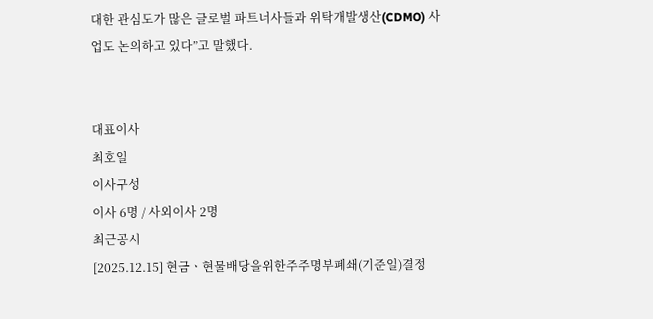대한 관심도가 많은 글로벌 파트너사들과 위탁개발생산(CDMO) 사업도 논의하고 있다”고 말했다.


대표이사
최호일
이사구성
이사 6명 / 사외이사 2명
최근공시
[2025.12.15] 현금ㆍ현물배당을위한주주명부폐쇄(기준일)결정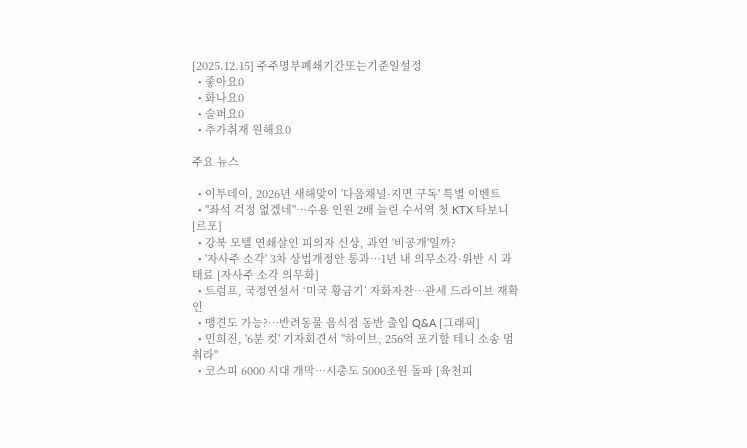[2025.12.15] 주주명부폐쇄기간또는기준일설정
  • 좋아요0
  • 화나요0
  • 슬퍼요0
  • 추가취재 원해요0

주요 뉴스

  • 이투데이, 2026년 새해맞이 '다음채널·지면 구독' 특별 이벤트
  • "좌석 걱정 없겠네"…수용 인원 2배 늘린 수서역 첫 KTX 타보니 [르포]
  • 강북 모텔 연쇄살인 피의자 신상, 과연 '비공개'일까?
  • '자사주 소각' 3차 상법개정안 통과…1년 내 의무소각·위반 시 과태료 [자사주 소각 의무화]
  • 트럼프, 국정연설서 ‘미국 황금기’ 자화자찬…관세 드라이브 재확인
  • 맹견도 가능?…반려동물 음식점 동반 출입 Q&A [그래픽]
  • 민희진, '6분 컷' 기자회견서 "하이브, 256억 포기할 테니 소송 멈춰라"
  • 코스피 6000 시대 개막…시총도 5000조원 돌파 [육천피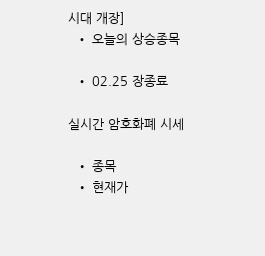시대 개장]
  • 오늘의 상승종목

  • 02.25 장종료

실시간 암호화폐 시세

  • 종목
  • 현재가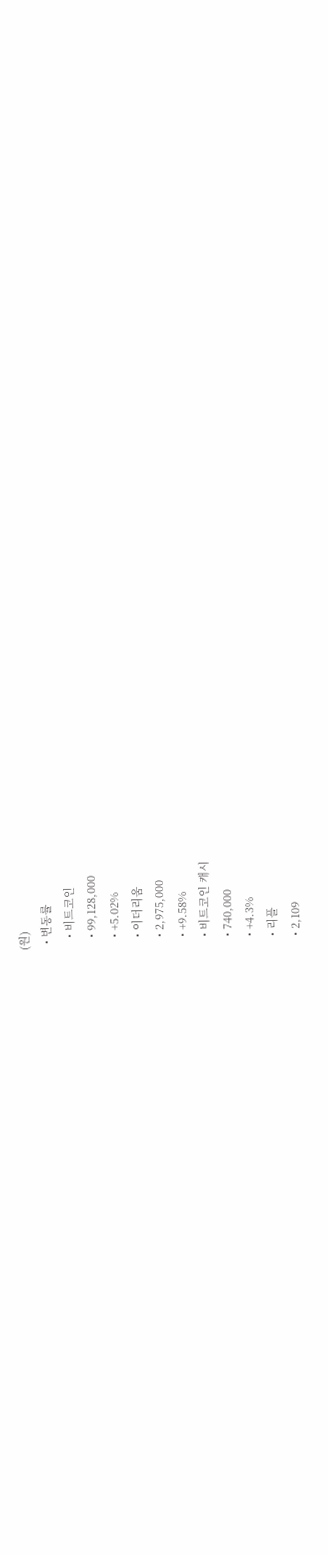(원)
  • 변동률
    • 비트코인
    • 99,128,000
    • +5.02%
    • 이더리움
    • 2,975,000
    • +9.58%
    • 비트코인 캐시
    • 740,000
    • +4.3%
    • 리플
    • 2,109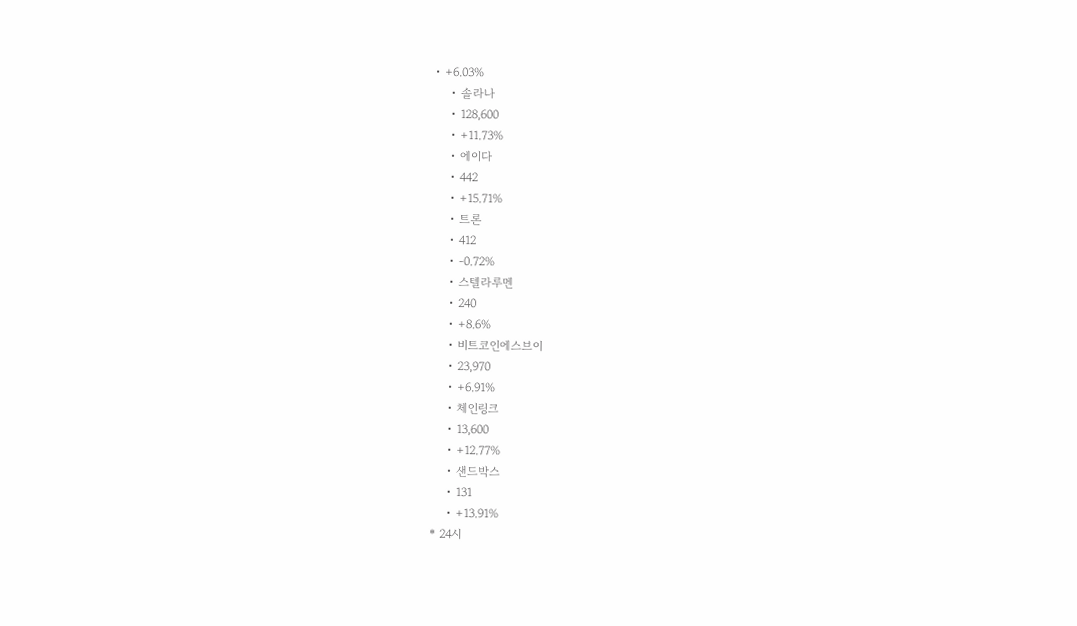• +6.03%
    • 솔라나
    • 128,600
    • +11.73%
    • 에이다
    • 442
    • +15.71%
    • 트론
    • 412
    • -0.72%
    • 스텔라루멘
    • 240
    • +8.6%
    • 비트코인에스브이
    • 23,970
    • +6.91%
    • 체인링크
    • 13,600
    • +12.77%
    • 샌드박스
    • 131
    • +13.91%
* 24시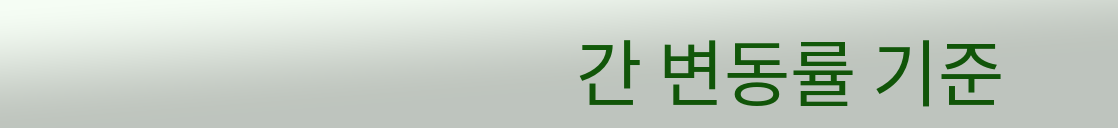간 변동률 기준